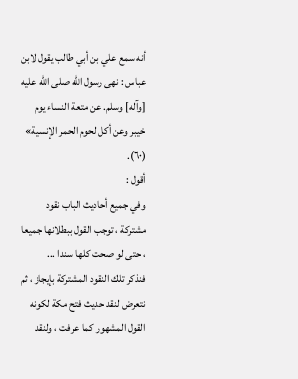أنه سمع علي بن أبي طالب يقول لابن عباس : نهى رسول الله صلى الله عليه [وآله] وسلم. عن متعة النساء يوم خيبر وعن أكل لحوم الحمر الإنسية» (٦٠).
أقول :
وفي جميع أحاديث الباب نقود مشتركة ، توجب القول ببطلانها جميعا ، حتى لو صحت كلها سندا ...
فنذكر تلك النقود المشتركة بإيجاز ، ثم نتعرض لنقد حديث فتح مكة لكونه القول المشهور كما عرفت ، ولنقد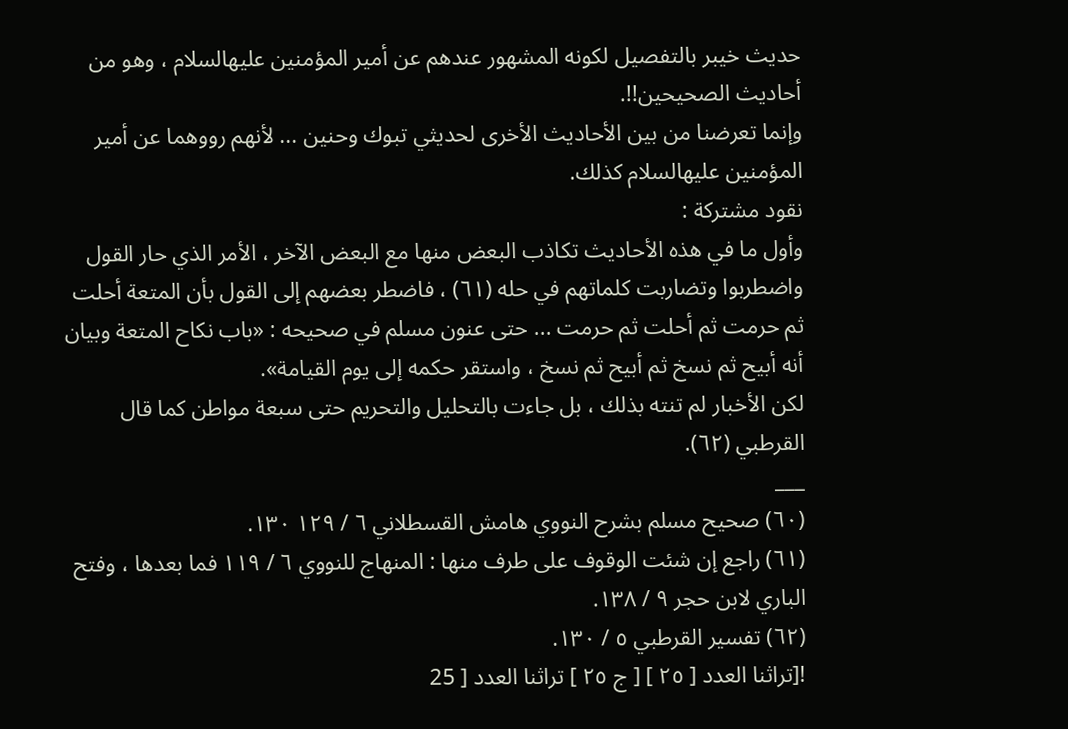حديث خيبر بالتفصيل لكونه المشهور عندهم عن أمير المؤمنين عليهالسلام ، وهو من أحاديث الصحيحين!!.
وإنما تعرضنا من بين الأحاديث الأخرى لحديثي تبوك وحنين ... لأنهم رووهما عن أمير المؤمنين عليهالسلام كذلك.
نقود مشتركة :
وأول ما في هذه الأحاديث تكاذب البعض منها مع البعض الآخر ، الأمر الذي حار القول واضطربوا وتضاربت كلماتهم في حله (٦١) ، فاضطر بعضهم إلى القول بأن المتعة أحلت ثم حرمت ثم أحلت ثم حرمت ... حتى عنون مسلم في صحيحه : «باب نكاح المتعة وبيان أنه أبيح ثم نسخ ثم أبيح ثم نسخ ، واستقر حكمه إلى يوم القيامة».
لكن الأخبار لم تنته بذلك ، بل جاءت بالتحليل والتحريم حتى سبعة مواطن كما قال القرطبي (٦٢).
___
(٦٠) صحيح مسلم بشرح النووي هامش القسطلاني ٦ / ١٢٩ ١٣٠.
(٦١) راجع إن شئت الوقوف على طرف منها : المنهاج للنووي ٦ / ١١٩ فما بعدها ، وفتح الباري لابن حجر ٩ / ١٣٨.
(٦٢) تفسير القرطبي ٥ / ١٣٠.
![تراثنا العدد [ ٢٥ ] [ ج ٢٥ ] تراثنا العدد [ 25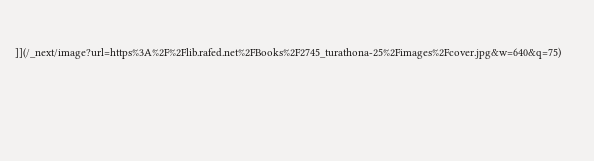]](/_next/image?url=https%3A%2F%2Flib.rafed.net%2FBooks%2F2745_turathona-25%2Fimages%2Fcover.jpg&w=640&q=75)